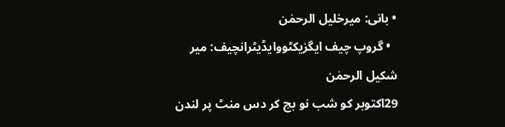• بانی: میرخلیل الرحمٰن
  • گروپ چیف ایگزیکٹووایڈیٹرانچیف: میر شکیل الرحمٰن
29اکتوبر کو شب نو بج کر دس منٹ پر لندن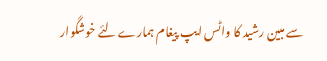سے مبین رشید کا واٹس ایپ پیغام ہمارے لئے خوشگوار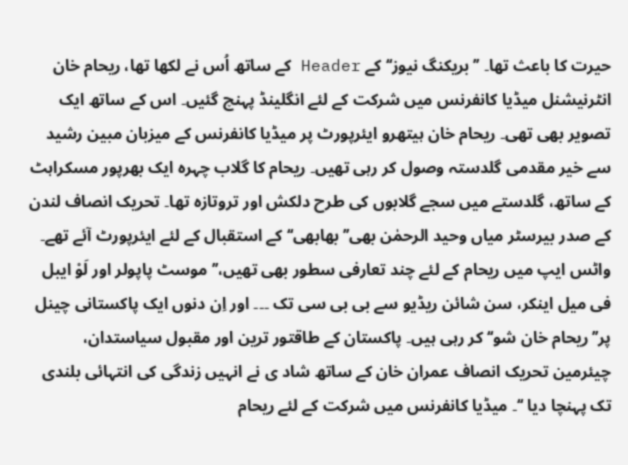حیرت کا باعث تھا۔ ’’بریکنگ نیوز‘‘ کے Header کے ساتھ اُس نے لکھا تھا، ریحام خان انٹرنیشنل میڈیا کانفرنس میں شرکت کے لئے انگلینڈ پہنچ گئیں۔ اس کے ساتھ ایک تصویر بھی تھی۔ ریحام خان ہیتھرو ایئرپورٹ پر میڈیا کانفرنس کے میزبان مبین رشید سے خیر مقدمی گلدستہ وصول کر رہی تھیں۔ ریحام کا گلاب چہرہ ایک بھرپور مسکراہٹ کے ساتھ، گلدستے میں سجے گلابوں کی طرح دلکش اور تروتازہ تھا۔ تحریک انصاف لندن کے صدر بیرسٹر میاں وحید الرحمٰن بھی’’بھابھی‘‘ کے استقبال کے لئے ایئرپورٹ آئے تھے۔ واٹس ایپ میں ریحام کے لئے چند تعارفی سطور بھی تھیں،’’ موسٹ پاپولر اور لَوْ ایبل فی میل اینکر، سن شائن ریڈیو سے بی بی سی تک ۔۔۔ اور اِن دنوں ایک پاکستانی چینل پر’’ریحام خان شو‘‘ کر رہی ہیں۔ پاکستان کے طاقتور ترین اور مقبول سیاستدان، چیئرمین تحریک انصاف عمران خان کے ساتھ شاد ی نے انہیں زندگی کی انتہائی بلندی تک پہنچا دیا ‘‘۔ میڈیا کانفرنس میں شرکت کے لئے ریحام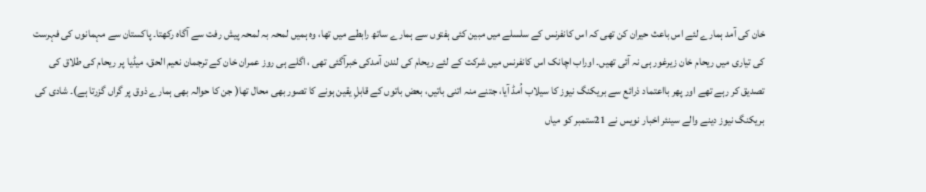خان کی آمد ہمارے لئے اس باعث حیران کن تھی کہ اس کانفرنس کے سلسلے میں مبین کئی ہفتوں سے ہمارے ساتھ رابطے میں تھا، وہ ہمیں لمحہ بہ لمحہ پیش رفت سے آگاہ رکھتا۔ پاکستان سے مہمانوں کی فہرست کی تیاری میں ریحام خان زیرغور ہی نہ آئی تھیں۔ اوراب اچانک اس کانفرنس میں شرکت کے لئے ریحام کی لندن آمدکی خبرآگئی تھی ، اگلے ہی روز عمران خان کے ترجمان نعیم الحق، میڈیا پر ریحام کی طلاق کی تصدیق کر رہے تھے اور پھر بااعتماد ذرائع سے بریکنگ نیوز کا سیلاب اُمڈ آیا، جتنے منہ اتنی باتیں، بعض باتوں کے قابلِ یقین ہونے کا تصور بھی محال تھا( جن کا حوالہ بھی ہمارے ذوق پر گراں گزرتا ہے)۔ شادی کی بریکنگ نیوز دینے والے سینئر اخبار نویس نے 21ستمبر کو میاں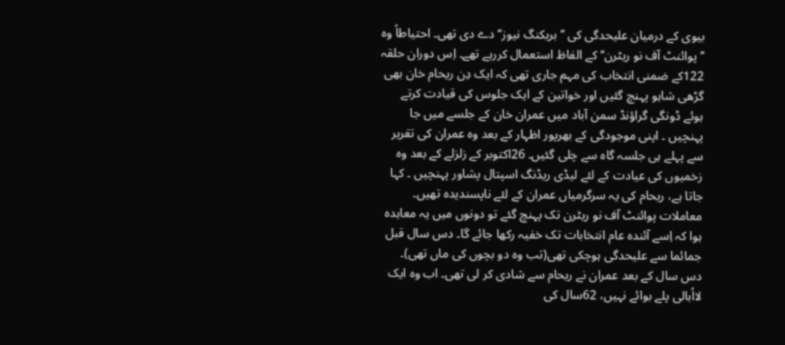بیوی کے درمیان علیحدگی کی ’’بریکنگ نیوز‘‘ دے دی تھی۔ احتیاطاً وہ ’’پوائنٹ آف نو ریٹرن‘‘ کے الفاظ استعمال کررہے تھے۔ اِس دوران حلقہ 122کے ضمنی انتخاب کی مہم جاری تھی کہ ایک دِن ریحام خان بھی گڑھی شاہو پہنچ گئیں اور خواتین کے ایک جلوس کی قیادت کرتے ہوئے ڈونگی گراؤنڈ سمن آباد میں عمران خان کے جلسے میں جا پہنچیں ۔ اپنی موجودگی کے بھرپور اظہار کے بعد وہ عمران کی تقریر سے پہلے ہی جلسہ گاہ سے چلی گئیں۔ 26اکتوبر کے زلزلے کے بعد وہ زخمیوں کی عیادت کے لئے لیڈی ریڈنگ اسپتال پشاور پہنچیں ۔ کہا جاتا ہے، ریحام کی یہ سرگرمیاں عمران کے لئے ناپسندیدہ تھیں۔ معاملات پوائنٹ آف نو ریٹرن تک پہنچ گئے تو دونوں میں یہ معاہدہ ہوا کہ اِسے آئندہ عام انتخابات تک خفیہ رکھا جائے گا۔ دس سال قبل جمائما سے علیحدگی ہوچکی تھی(تب وہ دو بچوں کی ماں تھی)۔ دس سال کے بعد عمران نے ریحام سے شادی کر لی تھی۔ اب وہ ایک لااُبالی پلے بوائے نہیں، 62سال کی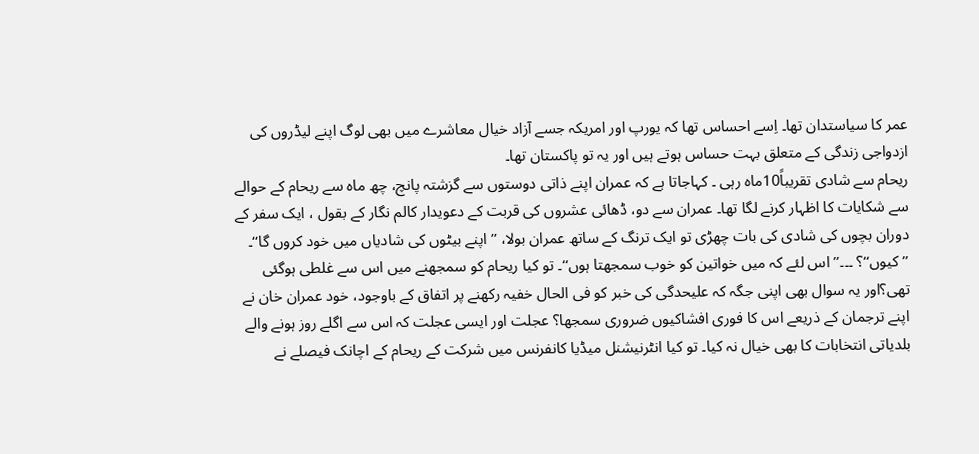عمر کا سیاستدان تھا۔ اِسے احساس تھا کہ یورپ اور امریکہ جسے آزاد خیال معاشرے میں بھی لوگ اپنے لیڈروں کی ازدواجی زندگی کے متعلق بہت حساس ہوتے ہیں اور یہ تو پاکستان تھا۔
ریحام سے شادی تقریباً10ماہ رہی ۔ کہاجاتا ہے کہ عمران اپنے ذاتی دوستوں سے گزشتہ پانچ، چھ ماہ سے ریحام کے حوالے سے شکایات کا اظہار کرنے لگا تھا۔ عمران سے دو، ڈھائی عشروں کی قربت کے دعویدار کالم نگار کے بقول ، ایک سفر کے دوران بچوں کی شادی کی بات چھڑی تو ایک ترنگ کے ساتھ عمران بولا، ’’اپنے بیٹوں کی شادیاں میں خود کروں گا‘‘۔ ’’کیوں‘‘؟ ۔۔۔’’اس لئے کہ میں خواتین کو خوب سمجھتا ہوں‘‘۔ تو کیا ریحام کو سمجھنے میں اس سے غلطی ہوگئی تھی؟اور یہ سوال بھی اپنی جگہ کہ علیحدگی کی خبر کو فی الحال خفیہ رکھنے پر اتفاق کے باوجود، خود عمران خان نے اپنے ترجمان کے ذریعے اس کا فوری افشاکیوں ضروری سمجھا؟ عجلت اور ایسی عجلت کہ اس سے اگلے روز ہونے والے بلدیاتی انتخابات کا بھی خیال نہ کیا۔ تو کیا انٹرنیشنل میڈیا کانفرنس میں شرکت کے ریحام کے اچانک فیصلے نے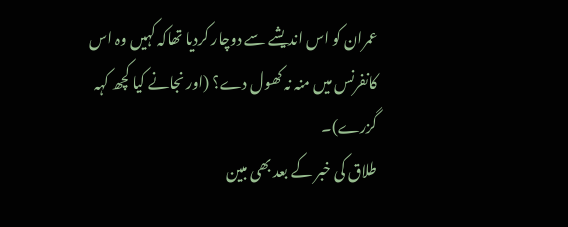عمران کو اس اندیشے سے دوچار کردیا تھاکہ کہیں وہ اس کانفرنس میں منہ نہ کھول دے؟ (اور نجانے کیا کچھ کہہ گزرے)۔
طلاق کی خبر کے بعد بھی مبین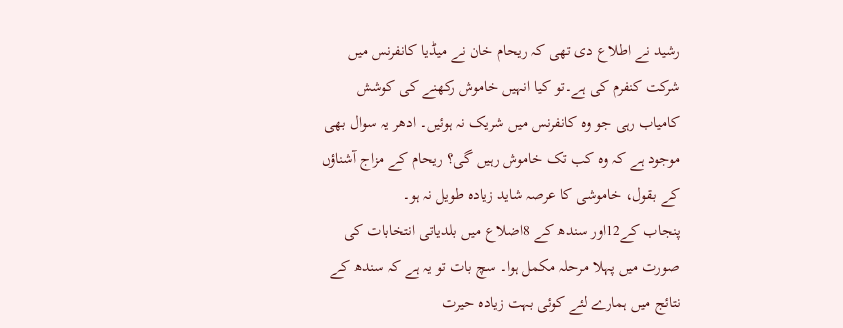رشید نے اطلاع دی تھی کہ ریحام خان نے میڈیا کانفرنس میں شرکت کنفرم کی ہے۔تو کیا انہیں خاموش رکھنے کی کوشش کامیاب رہی جو وہ کانفرنس میں شریک نہ ہوئیں۔ ادھر یہ سوال بھی موجود ہے کہ وہ کب تک خاموش رہیں گی؟ ریحام کے مزاج آشناؤں کے بقول، خاموشی کا عرصہ شاید زیادہ طویل نہ ہو۔
پنجاب کے12اور سندھ کے 8اضلاع میں بلدیاتی انتخابات کی صورت میں پہلا مرحلہ مکمل ہوا۔ سچ بات تو یہ ہے کہ سندھ کے نتائج میں ہمارے لئے کوئی بہت زیادہ حیرت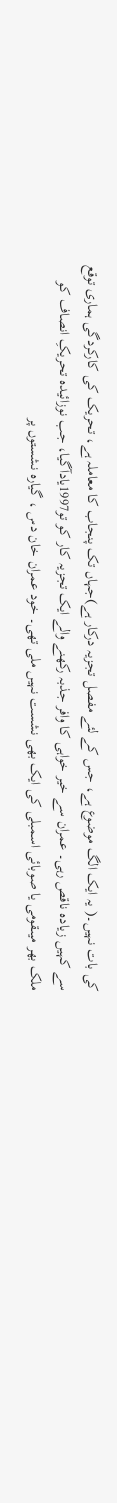کی بات نہیں۔( یہ ایک الگ موضوع ہے، جس کے لئے مفصل تجزیہ درکار ہے)جہاں تک پنجاب کا معاملہ ہے، تحریک کی کارکردگی ہماری توقع سے کہیں زیادہ ناقص رہی۔ عمران سے خیر خواہی کا وافر جذبہ رکھنے والے ایک تجزیہ کار کو تو1997یادآگیا، جب نوزائیدہ تحریکِ انصاف کو ملک بھر میںقومی یا صوبائی اسمبلی کی ایک بھی نشست نہیں ملی تھی۔ خود عمران خان دس ، گیارہ نشستوں پر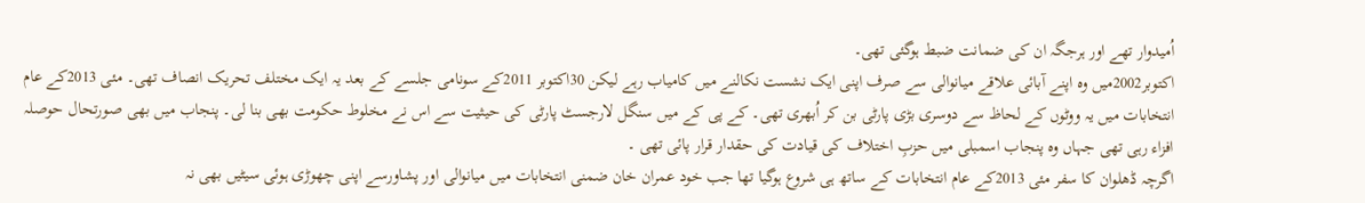اُمیدوار تھے اور ہرجگہ ان کی ضمانت ضبط ہوگئی تھی۔
اکتوبر2002میں وہ اپنے آبائی علاقے میانوالی سے صرف اپنی ایک نشست نکالنے میں کامیاب رہے لیکن 30اکتوبر 2011کے سونامی جلسے کے بعد یہ ایک مختلف تحریک انصاف تھی۔ مئی 2013کے عام انتخابات میں یہ ووٹوں کے لحاظ سے دوسری بڑی پارٹی بن کر اُبھری تھی۔ کے پی کے میں سنگل لارجسٹ پارٹی کی حیثیت سے اس نے مخلوط حکومت بھی بنا لی۔ پنجاب میں بھی صورتحال حوصلہ افزاء رہی تھی جہاں وہ پنجاب اسمبلی میں حزبِ اختلاف کی قیادت کی حقدار قرار پائی تھی ۔
اگرچہ ڈھلوان کا سفر مئی 2013کے عام انتخابات کے ساتھ ہی شروع ہوگیا تھا جب خود عمران خان ضمنی انتخابات میں میانوالی اور پشاورسے اپنی چھوڑی ہوئی سیٹیں بھی نہ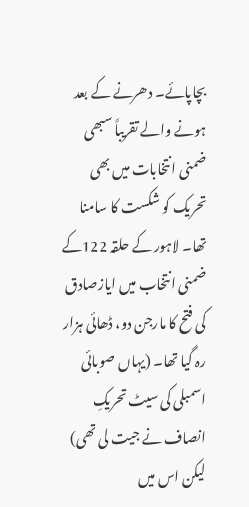بچاپائے۔ دھرنے کے بعد ہونے والے تقریباً سبھی ضمنی انتخابات میں بھی تحریک کو شکست کا سامنا تھا۔ لاہور کے حلقہ 122کے ضمنی انتخاب میں ایازصادق کی فتح کا مارجن دو، ڈھائی ہزار رہ گیا تھا۔ (یہاں صوبائی اسمبلی کی سیٹ تحریکِ انصاف نے جیت لی تھی) لیکن اس میں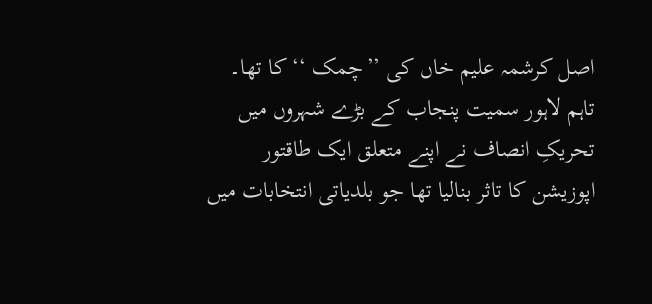اصل کرشمہ علیم خاں کی ’’چمک ‘‘ کا تھا۔
تاہم لاہور سمیت پنجاب کے بڑے شہروں میں تحریکِ انصاف نے اپنے متعلق ایک طاقتور اپوزیشن کا تاثر بنالیا تھا جو بلدیاتی انتخابات میں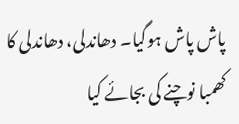پاش پاش ہوگیا۔ دھاندلی، دھاندلی کا کھمبا نوچنے کی بجائے کیا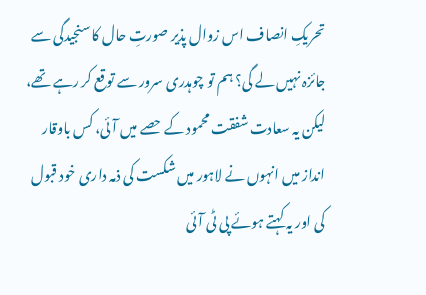تحریکِ انصاف اس زوال پذیر صورتِ حال کا سنجیدگی سے جائزہ نہیں لے گی؟ ہم تو چوہدری سرور سے توقع کر رہے تھے، لیکن یہ سعادت شفقت محمود کے حصے میں آئی، کس باوقار انداز میں انہوں نے لاہور میں شکست کی ذمہ داری خود قبول کی اور یہ کہتے ہوئے پی ٹی آئی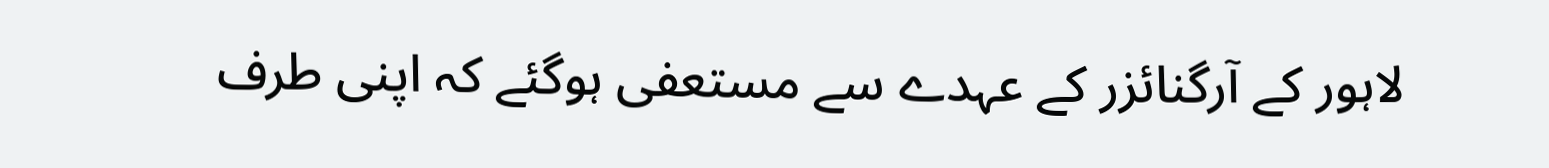لاہور کے آرگنائزر کے عہدے سے مستعفی ہوگئے کہ اپنی طرف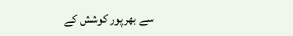سے بھرپور کوشش کے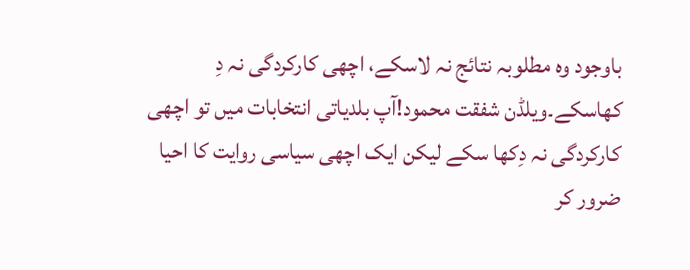باوجود وہ مطلوبہ نتائج نہ لاسکے، اچھی کارکردگی نہ دِ کھاسکے۔ویلڈن شفقت محمود!آپ بلدیاتی انتخابات میں تو اچھی کارکردگی نہ دِکھا سکے لیکن ایک اچھی سیاسی روایت کا احیا ضرور کر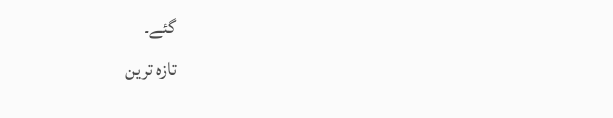گئے۔
تازہ ترین